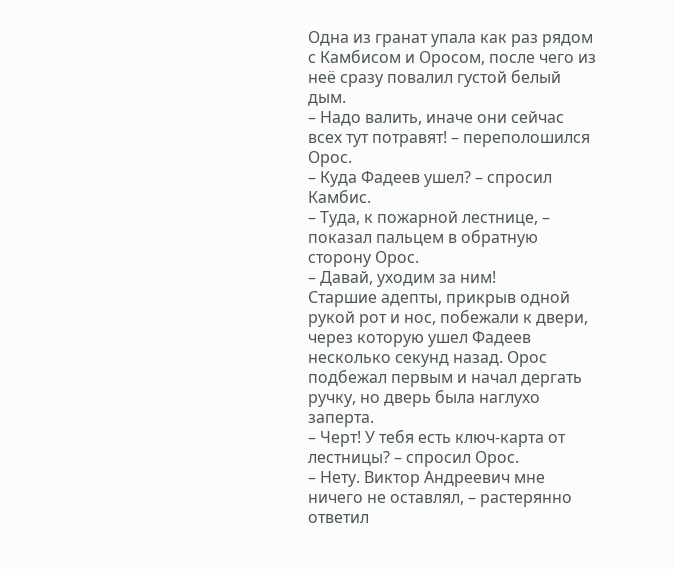Одна из гранат упала как раз рядом с Камбисом и Оросом, после чего из неё сразу повалил густой белый дым.
– Надо валить, иначе они сейчас всех тут потравят! – переполошился Орос.
– Куда Фадеев ушел? – спросил Камбис.
– Туда, к пожарной лестнице, – показал пальцем в обратную сторону Орос.
– Давай, уходим за ним!
Старшие адепты, прикрыв одной рукой рот и нос, побежали к двери, через которую ушел Фадеев несколько секунд назад. Орос подбежал первым и начал дергать ручку, но дверь была наглухо заперта.
– Черт! У тебя есть ключ-карта от лестницы? – спросил Орос.
– Нету. Виктор Андреевич мне ничего не оставлял, – растерянно ответил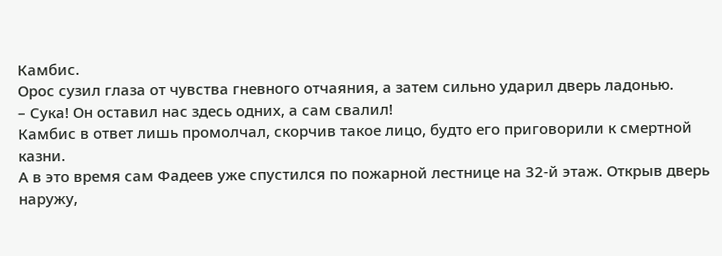Камбис.
Орос сузил глаза от чувства гневного отчаяния, а затем сильно ударил дверь ладонью.
– Сука! Он оставил нас здесь одних, а сам свалил!
Камбис в ответ лишь промолчал, скорчив такое лицо, будто его приговорили к смертной казни.
А в это время сам Фадеев уже спустился по пожарной лестнице на 32-й этаж. Открыв дверь наружу,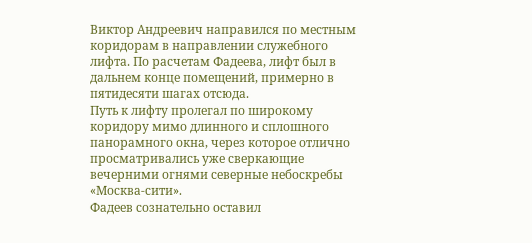Виктор Андреевич направился по местным коридорам в направлении служебного лифта. По расчетам Фадеева, лифт был в дальнем конце помещений, примерно в пятидесяти шагах отсюда.
Путь к лифту пролегал по широкому коридору мимо длинного и сплошного панорамного окна, через которое отлично просматривались уже сверкающие вечерними огнями северные небоскребы «Москва-сити».
Фадеев сознательно оставил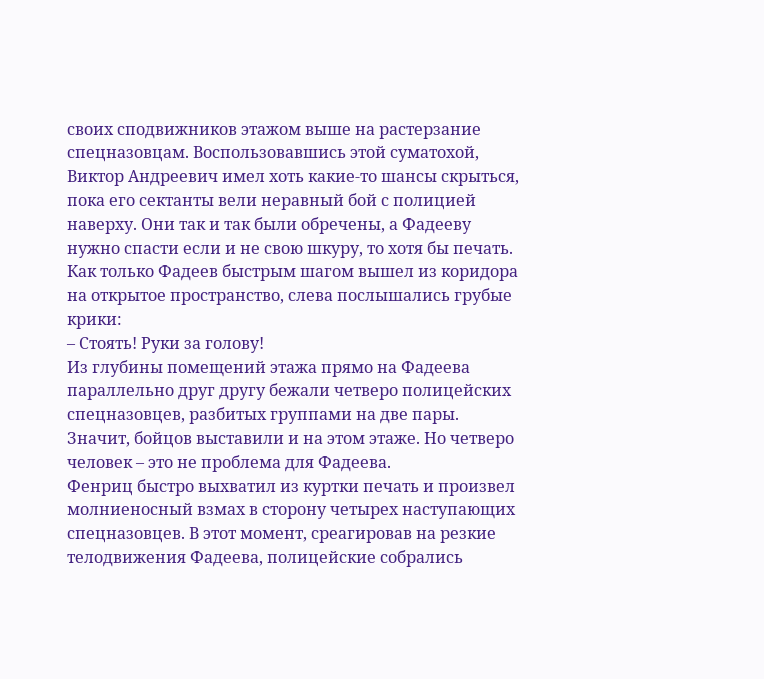своих сподвижников этажом выше на растерзание спецназовцам. Воспользовавшись этой суматохой, Виктор Андреевич имел хоть какие-то шансы скрыться, пока его сектанты вели неравный бой с полицией наверху. Они так и так были обречены, а Фадееву нужно спасти если и не свою шкуру, то хотя бы печать.
Как только Фадеев быстрым шагом вышел из коридора на открытое пространство, слева послышались грубые крики:
– Стоять! Руки за голову!
Из глубины помещений этажа прямо на Фадеева параллельно друг другу бежали четверо полицейских спецназовцев, разбитых группами на две пары.
Значит, бойцов выставили и на этом этаже. Но четверо человек – это не проблема для Фадеева.
Фенриц быстро выхватил из куртки печать и произвел молниеносный взмах в сторону четырех наступающих спецназовцев. В этот момент, среагировав на резкие телодвижения Фадеева, полицейские собрались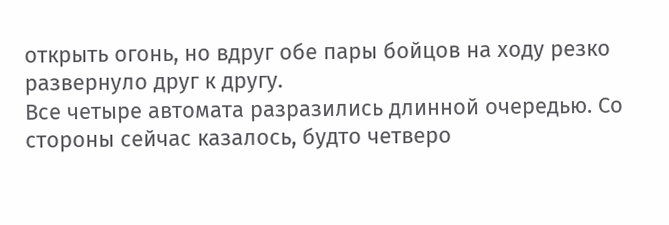открыть огонь, но вдруг обе пары бойцов на ходу резко развернуло друг к другу.
Все четыре автомата разразились длинной очередью. Со стороны сейчас казалось, будто четверо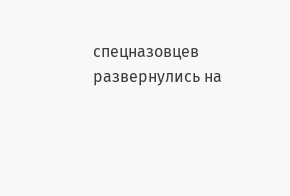спецназовцев развернулись на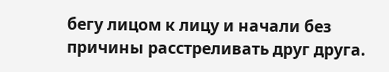бегу лицом к лицу и начали без причины расстреливать друг друга.